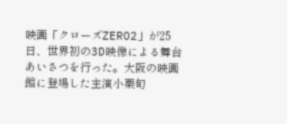映画「クローズZERO2」が25日、世界初の3D映像による舞台あいさつを行った。大阪の映画館に登場した主演小栗旬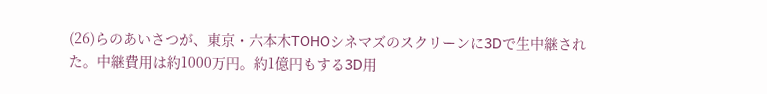(26)らのあいさつが、東京・六本木TOHOシネマズのスクリーンに3Dで生中継された。中継費用は約1000万円。約1億円もする3D用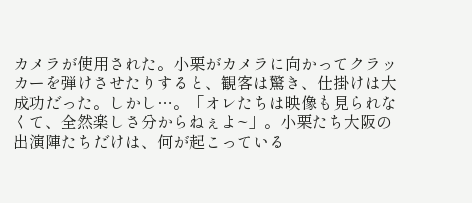カメラが使用された。小栗がカメラに向かってクラッカーを弾けさせたりすると、観客は驚き、仕掛けは大成功だった。しかし…。「オレたちは映像も見られなくて、全然楽しさ分からねぇよ~」。小栗たち大阪の出演陣たちだけは、何が起こっている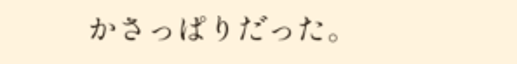かさっぱりだった。